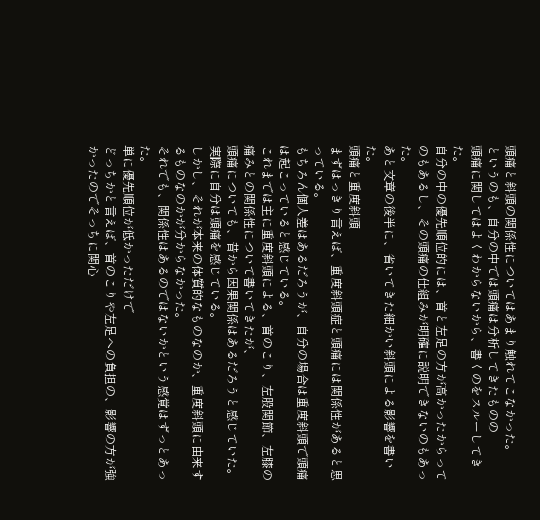頭痛と斜頭の関係性についてはあまり触れてこなかった。
というのも、自分の中では頭痛は分析してきたものの
頭痛に関してはよくわからないから、書くのをスルーしてきた。
自分の中の優先順位的には、首と左足の方が高かったからってのもあるし、その頭痛の仕組みが明確に説明できないのもあった。
あと文章の後半に、省いてきた細かい斜頭による影響を書いた。
頭痛と重度斜頭
まずはっきり言えば、重度斜頭症と頭痛には関係性があると思っている。
もちろん個人差はあるだろうが、自分の場合は重度斜頭で頭痛は起こっていると感じている。
これまでは主に重度斜頭による、首のこり、左股関節、左膝の痛みとの関係性について書いてきたが、
頭痛についても、昔から因果関係はあるだろうと感じていた。
実際に自分は頭痛を感じている。
しかし、それが本来の体質的なものなのか、重度斜頭に由来するものなのかが分からなかった。
それでも、関係性はあるのではないかという感覚はずっとあった。
単に優先順位が低かっただけで
どっちかと言えば、首のこりや左足への負担の、影響の方が強かったのでそっちに関心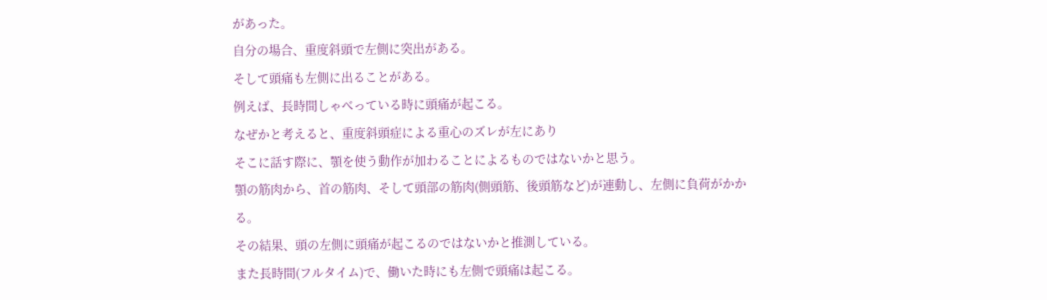があった。
自分の場合、重度斜頭で左側に突出がある。
そして頭痛も左側に出ることがある。
例えば、長時間しゃべっている時に頭痛が起こる。
なぜかと考えると、重度斜頭症による重心のズレが左にあり
そこに話す際に、顎を使う動作が加わることによるものではないかと思う。
顎の筋肉から、首の筋肉、そして頭部の筋肉(側頭筋、後頭筋など)が連動し、左側に負荷がかかる。
その結果、頭の左側に頭痛が起こるのではないかと推測している。
また長時間(フルタイム)で、働いた時にも左側で頭痛は起こる。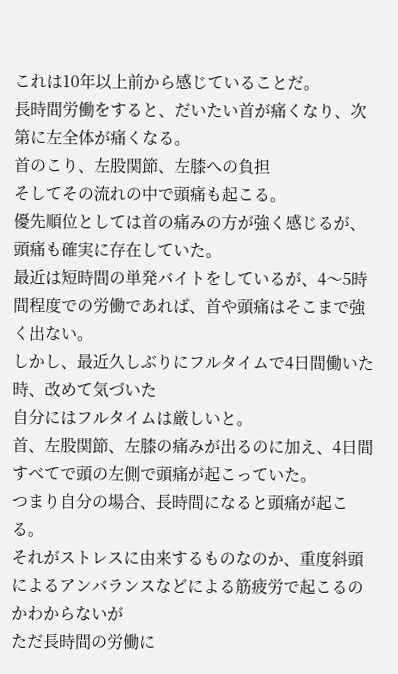これは10年以上前から感じていることだ。
長時間労働をすると、だいたい首が痛くなり、次第に左全体が痛くなる。
首のこり、左股関節、左膝への負担
そしてその流れの中で頭痛も起こる。
優先順位としては首の痛みの方が強く感じるが、頭痛も確実に存在していた。
最近は短時間の単発バイトをしているが、4〜5時間程度での労働であれば、首や頭痛はそこまで強く出ない。
しかし、最近久しぶりにフルタイムで4日間働いた時、改めて気づいた
自分にはフルタイムは厳しいと。
首、左股関節、左膝の痛みが出るのに加え、4日間すべてで頭の左側で頭痛が起こっていた。
つまり自分の場合、長時間になると頭痛が起こる。
それがストレスに由来するものなのか、重度斜頭によるアンバランスなどによる筋疲労で起こるのかわからないが
ただ長時間の労働に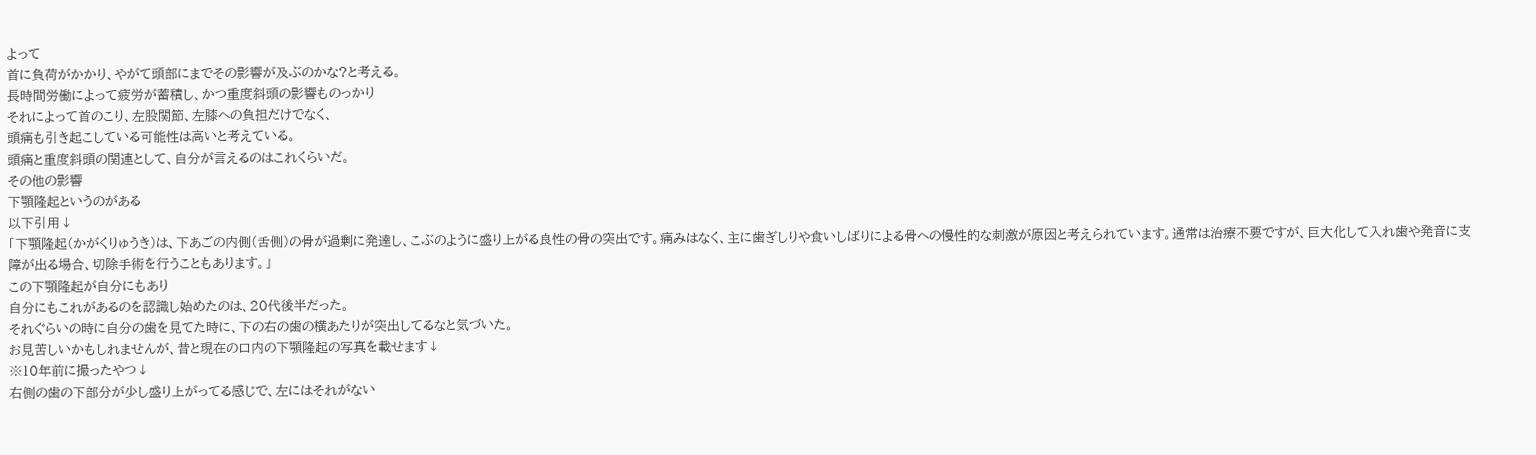よって
首に負荷がかかり、やがて頭部にまでその影響が及ぶのかな?と考える。
長時間労働によって疲労が蓄積し、かつ重度斜頭の影響ものっかり
それによって首のこり、左股関節、左膝への負担だけでなく、
頭痛も引き起こしている可能性は高いと考えている。
頭痛と重度斜頭の関連として、自分が言えるのはこれくらいだ。
その他の影響
下顎隆起というのがある
以下引用↓
「下顎隆起(かがくりゅうき)は、下あごの内側(舌側)の骨が過剰に発達し、こぶのように盛り上がる良性の骨の突出です。痛みはなく、主に歯ぎしりや食いしばりによる骨への慢性的な刺激が原因と考えられています。通常は治療不要ですが、巨大化して入れ歯や発音に支障が出る場合、切除手術を行うこともあります。」
この下顎隆起が自分にもあり
自分にもこれがあるのを認識し始めたのは、20代後半だった。
それぐらいの時に自分の歯を見てた時に、下の右の歯の横あたりが突出してるなと気づいた。
お見苦しいかもしれませんが、昔と現在の口内の下顎隆起の写真を載せます↓
※10年前に撮ったやつ↓
右側の歯の下部分が少し盛り上がってる感じで、左にはそれがない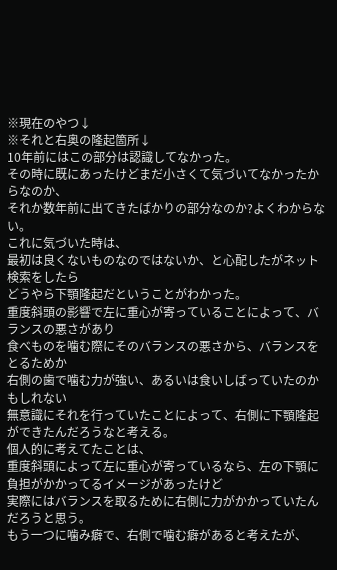※現在のやつ↓
※それと右奥の隆起箇所↓
10年前にはこの部分は認識してなかった。
その時に既にあったけどまだ小さくて気づいてなかったからなのか、
それか数年前に出てきたばかりの部分なのか?よくわからない。
これに気づいた時は、
最初は良くないものなのではないか、と心配したがネット検索をしたら
どうやら下顎隆起だということがわかった。
重度斜頭の影響で左に重心が寄っていることによって、バランスの悪さがあり
食べものを噛む際にそのバランスの悪さから、バランスをとるためか
右側の歯で噛む力が強い、あるいは食いしばっていたのかもしれない
無意識にそれを行っていたことによって、右側に下顎隆起ができたんだろうなと考える。
個人的に考えてたことは、
重度斜頭によって左に重心が寄っているなら、左の下顎に負担がかかってるイメージがあったけど
実際にはバランスを取るために右側に力がかかっていたんだろうと思う。
もう一つに噛み癖で、右側で噛む癖があると考えたが、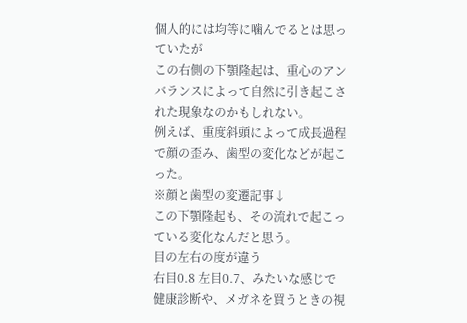個人的には均等に噛んでるとは思っていたが
この右側の下顎隆起は、重心のアンバランスによって自然に引き起こされた現象なのかもしれない。
例えば、重度斜頭によって成長過程で顔の歪み、歯型の変化などが起こった。
※顔と歯型の変遷記事↓
この下顎隆起も、その流れで起こっている変化なんだと思う。
目の左右の度が違う
右目0.8 左目0.7、みたいな感じで
健康診断や、メガネを買うときの視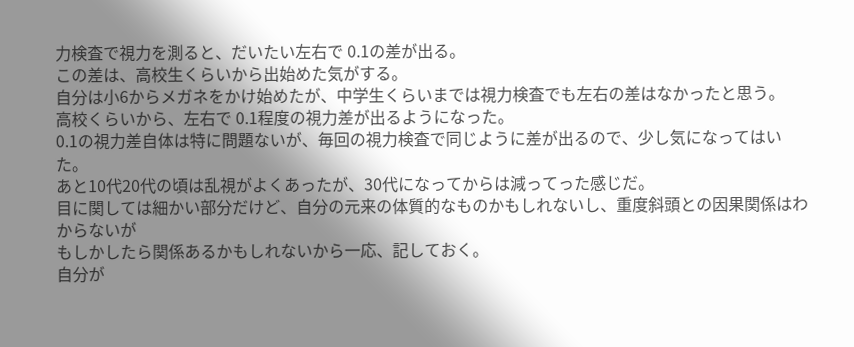力検査で視力を測ると、だいたい左右で 0.1の差が出る。
この差は、高校生くらいから出始めた気がする。
自分は小6からメガネをかけ始めたが、中学生くらいまでは視力検査でも左右の差はなかったと思う。
高校くらいから、左右で 0.1程度の視力差が出るようになった。
0.1の視力差自体は特に問題ないが、毎回の視力検査で同じように差が出るので、少し気になってはいた。
あと10代20代の頃は乱視がよくあったが、30代になってからは減ってった感じだ。
目に関しては細かい部分だけど、自分の元来の体質的なものかもしれないし、重度斜頭との因果関係はわからないが
もしかしたら関係あるかもしれないから一応、記しておく。
自分が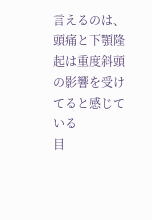言えるのは、頭痛と下顎隆起は重度斜頭の影響を受けてると感じている
目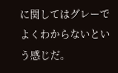に関してはグレーでよくわからないという感じだ。